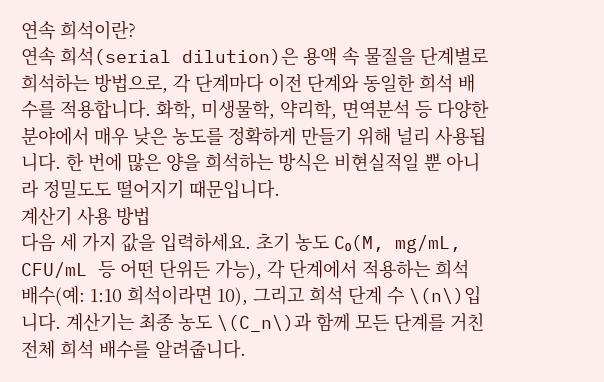연속 희석이란?
연속 희석(serial dilution)은 용액 속 물질을 단계별로 희석하는 방법으로, 각 단계마다 이전 단계와 동일한 희석 배수를 적용합니다. 화학, 미생물학, 약리학, 면역분석 등 다양한 분야에서 매우 낮은 농도를 정확하게 만들기 위해 널리 사용됩니다. 한 번에 많은 양을 희석하는 방식은 비현실적일 뿐 아니라 정밀도도 떨어지기 때문입니다.
계산기 사용 방법
다음 세 가지 값을 입력하세요. 초기 농도 C₀(M, mg/mL, CFU/mL 등 어떤 단위든 가능), 각 단계에서 적용하는 희석 배수(예: 1:10 희석이라면 10), 그리고 희석 단계 수 \(n\)입니다. 계산기는 최종 농도 \(C_n\)과 함께 모든 단계를 거친 전체 희석 배수를 알려줍니다.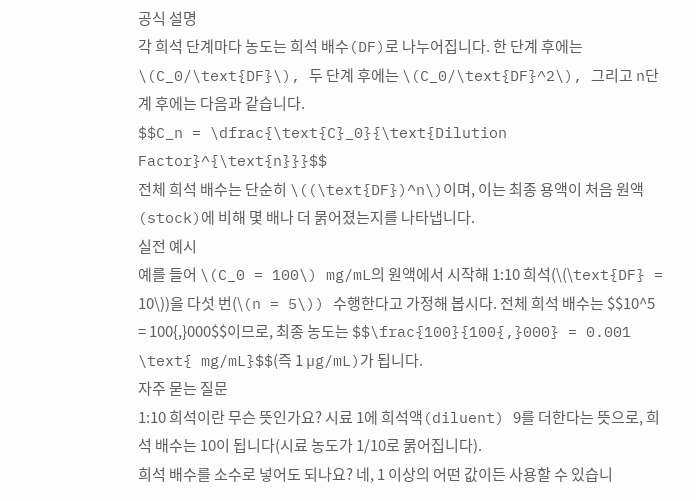공식 설명
각 희석 단계마다 농도는 희석 배수(DF)로 나누어집니다. 한 단계 후에는 \(C_0/\text{DF}\), 두 단계 후에는 \(C_0/\text{DF}^2\), 그리고 n단계 후에는 다음과 같습니다.
$$C_n = \dfrac{\text{C}_0}{\text{Dilution Factor}^{\text{n}}}$$
전체 희석 배수는 단순히 \((\text{DF})^n\)이며, 이는 최종 용액이 처음 원액(stock)에 비해 몇 배나 더 묽어졌는지를 나타냅니다.
실전 예시
예를 들어 \(C_0 = 100\) mg/mL의 원액에서 시작해 1:10 희석(\(\text{DF} = 10\))을 다섯 번(\(n = 5\)) 수행한다고 가정해 봅시다. 전체 희석 배수는 $$10^5 = 100{,}000$$이므로, 최종 농도는 $$\frac{100}{100{,}000} = 0.001 \text{ mg/mL}$$(즉 1 µg/mL)가 됩니다.
자주 묻는 질문
1:10 희석이란 무슨 뜻인가요? 시료 1에 희석액(diluent) 9를 더한다는 뜻으로, 희석 배수는 10이 됩니다(시료 농도가 1/10로 묽어집니다).
희석 배수를 소수로 넣어도 되나요? 네, 1 이상의 어떤 값이든 사용할 수 있습니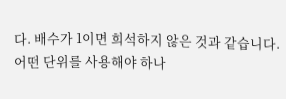다. 배수가 1이면 희석하지 않은 것과 같습니다.
어떤 단위를 사용해야 하나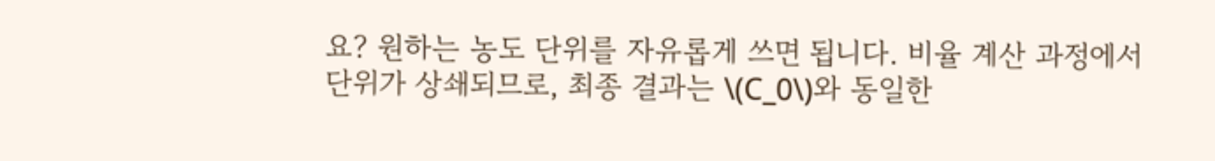요? 원하는 농도 단위를 자유롭게 쓰면 됩니다. 비율 계산 과정에서 단위가 상쇄되므로, 최종 결과는 \(C_0\)와 동일한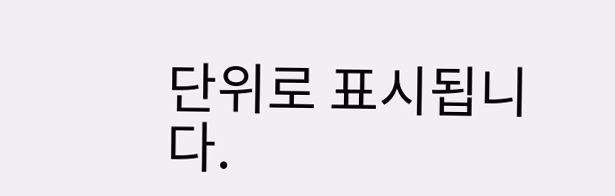단위로 표시됩니다.